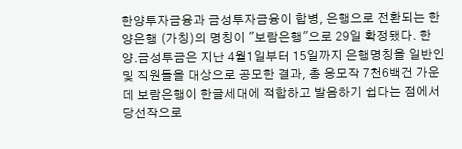한양투자금융과 금성투자금융이 합병, 은행으로 전환되는 한양은행 (가칭)의 명칭이 "보람은행"으로 29일 확정됐다. 한양.금성투금은 지난 4월1일부터 15일까지 은행명칭을 일반인 및 직원들을 대상으로 공모한 결과, 총 응모작 7천6백건 가운데 보람은행이 한글세대에 적합하고 발음하기 쉽다는 점에서 당선작으로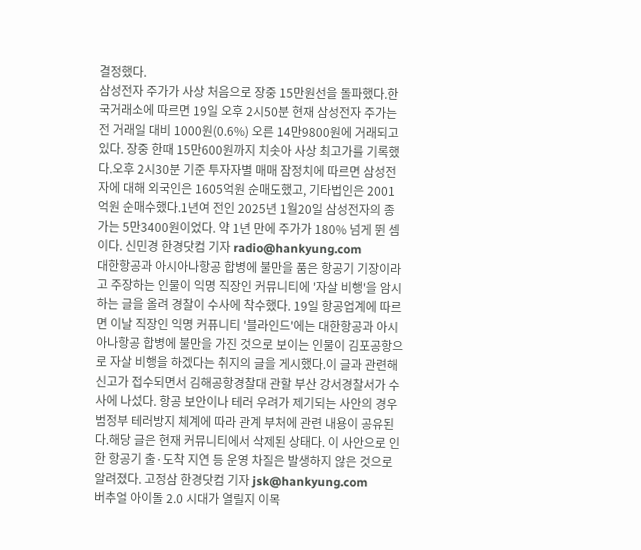결정했다.
삼성전자 주가가 사상 처음으로 장중 15만원선을 돌파했다.한국거래소에 따르면 19일 오후 2시50분 현재 삼성전자 주가는 전 거래일 대비 1000원(0.6%) 오른 14만9800원에 거래되고 있다. 장중 한때 15만600원까지 치솟아 사상 최고가를 기록했다.오후 2시30분 기준 투자자별 매매 잠정치에 따르면 삼성전자에 대해 외국인은 1605억원 순매도했고, 기타법인은 2001억원 순매수했다.1년여 전인 2025년 1월20일 삼성전자의 종가는 5만3400원이었다. 약 1년 만에 주가가 180% 넘게 뛴 셈이다. 신민경 한경닷컴 기자 radio@hankyung.com
대한항공과 아시아나항공 합병에 불만을 품은 항공기 기장이라고 주장하는 인물이 익명 직장인 커뮤니티에 '자살 비행'을 암시하는 글을 올려 경찰이 수사에 착수했다. 19일 항공업계에 따르면 이날 직장인 익명 커퓨니티 '블라인드'에는 대한항공과 아시아나항공 합병에 불만을 가진 것으로 보이는 인물이 김포공항으로 자살 비행을 하겠다는 취지의 글을 게시했다.이 글과 관련해 신고가 접수되면서 김해공항경찰대 관할 부산 강서경찰서가 수사에 나섰다. 항공 보안이나 테러 우려가 제기되는 사안의 경우 범정부 테러방지 체계에 따라 관계 부처에 관련 내용이 공유된다.해당 글은 현재 커뮤니티에서 삭제된 상태다. 이 사안으로 인한 항공기 출·도착 지연 등 운영 차질은 발생하지 않은 것으로 알려졌다. 고정삼 한경닷컴 기자 jsk@hankyung.com
버추얼 아이돌 2.0 시대가 열릴지 이목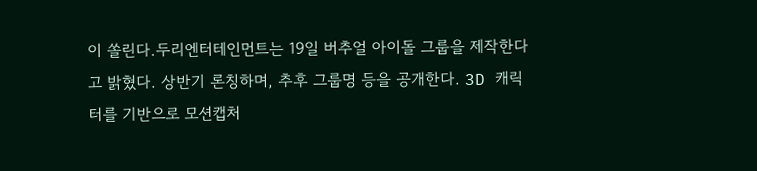이 쏠린다.두리엔터테인먼트는 19일 버추얼 아이돌 그룹을 제작한다고 밝혔다. 상반기 론칭하며, 추후 그룹명 등을 공개한다. 3D 캐릭터를 기반으로 모션캡처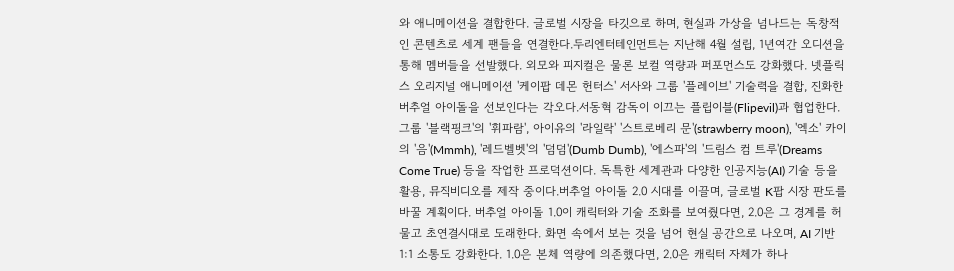와 애니메이션을 결합한다. 글로벌 시장을 타깃으로 하며, 현실과 가상을 넘나드는 독창적인 콘텐츠로 세계 팬들을 연결한다.두리엔터테인먼트는 지난해 4월 설립, 1년여간 오디션을 통해 멤버들을 선발했다. 외모와 피지컬은 물론 보컬 역량과 퍼포먼스도 강화했다. 넷플릭스 오리지널 애니메이션 '케이팝 데몬 헌터스' 서사와 그룹 '플레이브' 기술력을 결합, 진화한 버추얼 아이돌을 선보인다는 각오다.서동혁 감독이 이끄는 플립이블(Flipevil)과 협업한다. 그룹 '블랙핑크'의 '휘파람', 아이유의 '라일락' '스트로베리 문'(strawberry moon), '엑소' 카이의 '음'(Mmmh), '레드벨벳'의 '덤덤'(Dumb Dumb), '에스파'의 '드림스 컴 트루'(Dreams Come True) 등을 작업한 프로덕션이다. 독특한 세계관과 다양한 인공지능(AI) 기술 등을 활용, 뮤직비디오를 제작 중이다.버추얼 아이돌 2.0 시대를 이끌며, 글로벌 K팝 시장 판도를 바꿀 계획이다. 버추얼 아이돌 1.0이 캐릭터와 기술 조화를 보여줬다면, 2.0은 그 경계를 허물고 초연결시대로 도래한다. 화면 속에서 보는 것을 넘어 현실 공간으로 나오며, AI 기반 1:1 소통도 강화한다. 1.0은 본체 역량에 의존했다면, 2.0은 캐릭터 자체가 하나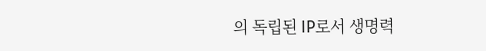의 독립된 IP로서 생명력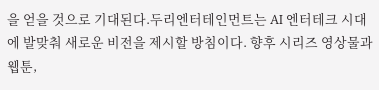을 얻을 것으로 기대된다.두리엔터테인먼트는 AI 엔터테크 시대에 발맞춰 새로운 비전을 제시할 방침이다. 향후 시리즈 영상물과 웹툰,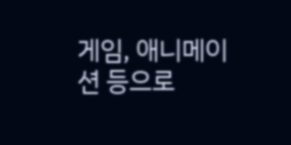게임, 애니메이션 등으로